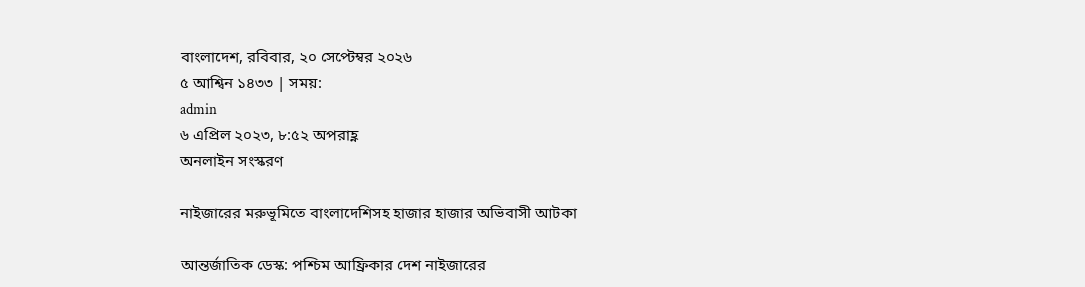বাংলাদেশ, রবিবার, ২০ সেপ্টেম্বর ২০২৬
৫ আশ্বিন ১৪৩৩ | সময়:
admin
৬ এপ্রিল ২০২৩, ৮:৫২ অপরাহ্ণ
অনলাইন সংস্করণ

নাইজারের মরুভূমিতে বাংলাদেশিসহ হাজার হাজার অভিবাসী আটকা

আন্তর্জাতিক ডেস্ক: পশ্চিম আফ্রিকার দেশ নাইজারের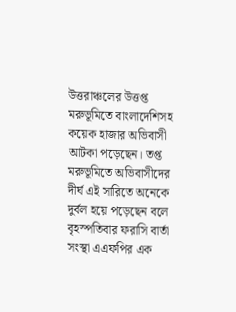উত্তরাঞ্চলের উত্তপ্ত মরুভূমিতে বাংলাদেশিসহ কয়েক হাজার অভিবাসী আটকা পড়েছেন। তপ্ত মরুভূমিতে অভিবাসীদের দীর্ঘ এই সারিতে অনেকে দুর্বল হয়ে পড়েছেন বলে বৃহস্পতিবার ফরাসি বার্তা সংস্থা এএফপির এক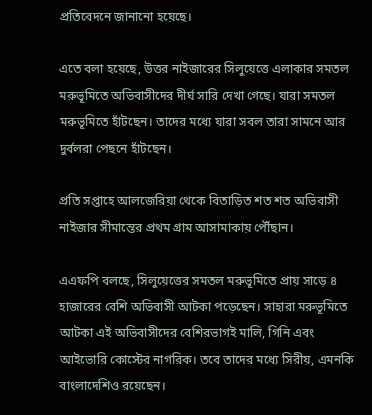প্রতিবেদনে জানানো হয়েছে।

এতে বলা হয়েছে, উত্তর নাইজারের সিলুয়েত্তে এলাকার সমতল মরুভূমিতে অভিবাসীদের দীর্ঘ সারি দেখা গেছে। যারা সমতল মরুভূমিতে হাঁটছেন। তাদের মধ্যে যারা সবল তারা সামনে আর দুর্বলরা পেছনে হাঁটছেন।

প্রতি সপ্তাহে আলজেরিয়া থেকে বিতাড়িত শত শত অভিবাসী নাইজার সীমান্তের প্রথম গ্রাম আসামাকায় পৌঁছান।

এএফপি বলছে, সিলুয়েত্তের সমতল মরুভূমিতে প্রায় সাড়ে ৪ হাজারের বেশি অভিবাসী আটকা পড়েছেন। সাহারা মরুভূমিতে আটকা এই অভিবাসীদের বেশিরভাগই মালি, গিনি এবং আইভোরি কোস্টের নাগরিক। তবে তাদের মধ্যে সিরীয়, এমনকি বাংলাদেশিও রয়েছেন।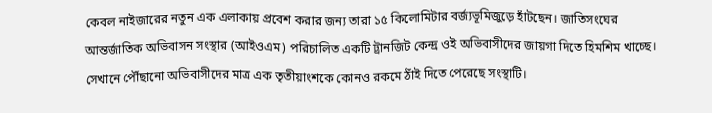কেবল নাইজারের নতুন এক এলাকায় প্রবেশ করার জন্য তারা ১৫ কিলোমিটার বর্জ্যভূমিজুড়ে হাঁটছেন। জাতিসংঘের আন্তর্জাতিক অভিবাসন সংস্থার (আইওএম) পরিচালিত একটি ট্রানজিট কেন্দ্র ওই অভিবাসীদের জায়গা দিতে হিমশিম খাচ্ছে। সেখানে পৌঁছানো অভিবাসীদের মাত্র এক তৃতীয়াংশকে কোনও রকমে ঠাঁই দিতে পেরেছে সংস্থাটি।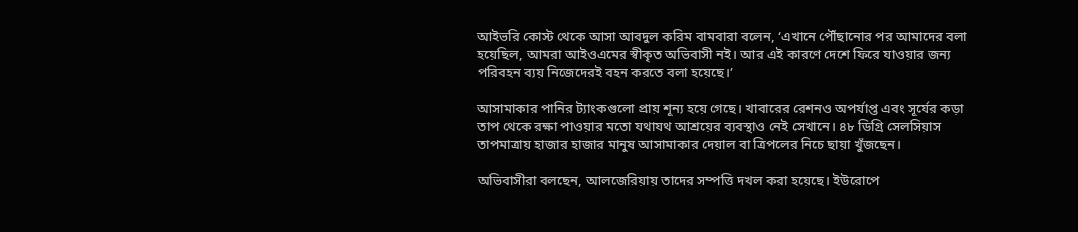আইভরি কোস্ট থেকে আসা আবদুল করিম বামবারা বলেন, ‘এখানে পৌঁছানোর পর আমাদের বলা হয়েছিল, আমরা আইওএমের স্বীকৃত অভিবাসী নই। আর এই কারণে দেশে ফিরে যাওয়ার জন্য পরিবহন ব্যয় নিজেদেরই বহন করতে বলা হয়েছে।’

আসামাকার পানির ট্যাংকগুলো প্রায় শূন্য হয়ে গেছে। খাবারের রেশনও অপর্যাপ্ত এবং সূর্যের কড়া তাপ থেকে রক্ষা পাওয়ার মতো যথাযথ আশ্রয়ের ব্যবস্থাও নেই সেখানে। ৪৮ ডিগ্রি সেলসিয়াস তাপমাত্রায় হাজার হাজার মানুষ আসামাকার দেয়াল বা ত্রিপলের নিচে ছায়া খুঁজছেন।

অভিবাসীরা বলছেন, আলজেরিয়ায় তাদের সম্পত্তি দখল করা হয়েছে। ইউরোপে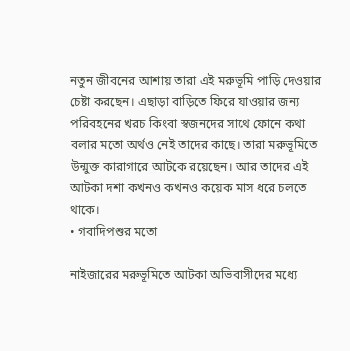নতুন জীবনের আশায় তারা এই মরুভূমি পাড়ি দেওয়ার চেষ্টা করছেন। এছাড়া বাড়িতে ফিরে যাওয়ার জন্য পরিবহনের খরচ কিংবা স্বজনদের সাথে ফোনে কথা বলার মতো অর্থও নেই তাদের কাছে। তারা মরুভূমিতে উন্মুক্ত কারাগারে আটকে রয়েছেন। আর তাদের এই আটকা দশা কখনও কখনও কয়েক মাস ধরে চলতে থাকে।
• গবাদিপশুর মতো

নাইজারের মরুভূমিতে আটকা অভিবাসীদের মধ্যে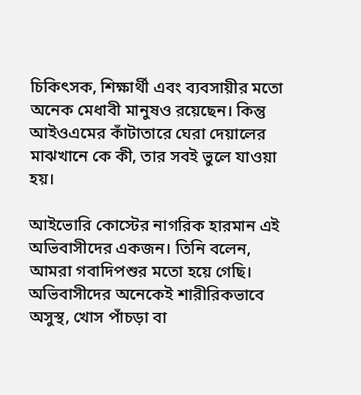চিকিৎসক, শিক্ষার্থী এবং ব্যবসায়ীর মতো অনেক মেধাবী মানুষও রয়েছেন। কিন্তু আইওএমের কাঁটাতারে ঘেরা দেয়ালের মাঝখানে কে কী, তার সবই ভুলে যাওয়া হয়।

আইভোরি কোস্টের নাগরিক হারমান এই অভিবাসীদের একজন। তিনি বলেন, আমরা গবাদিপশুর মতো হয়ে গেছি। অভিবাসীদের অনেকেই শারীরিকভাবে অসুস্থ, খোস পাঁচড়া বা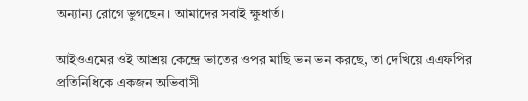অন্যান্য রোগে ভুগছেন। আমাদের সবাই ক্ষুধার্ত।

আইওএমের ওই আশ্রয় কেন্দ্রে ভাতের ওপর মাছি ভন ভন করছে, তা দেখিয়ে এএফপির প্রতিনিধিকে একজন অভিবাসী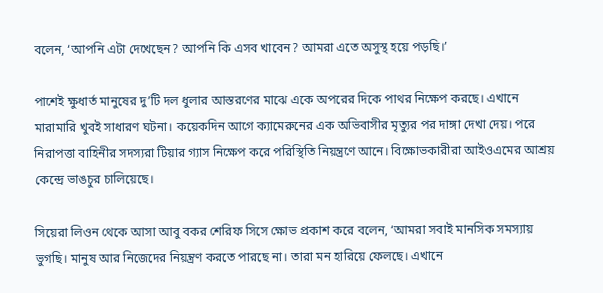বলেন, ‘আপনি এটা দেখেছেন? আপনি কি এসব খাবেন? আমরা এতে অসুস্থ হয়ে পড়ছি।’

পাশেই ক্ষুধার্ত মানুষের দু’টি দল ধুলার আস্তরণের মাঝে একে অপরের দিকে পাথর নিক্ষেপ করছে। এখানে মারামারি খুবই সাধারণ ঘটনা। কয়েকদিন আগে ক্যামেরুনের এক অভিবাসীর মৃত্যুর পর দাঙ্গা দেখা দেয়। পরে নিরাপত্তা বাহিনীর সদস্যরা টিয়ার গ্যাস নিক্ষেপ করে পরিস্থিতি নিয়ন্ত্রণে আনে। বিক্ষোভকারীরা আইওএমের আশ্রয় কেন্দ্রে ভাঙচুর চালিয়েছে।

সিয়েরা লিওন থেকে আসা আবু বকর শেরিফ সিসে ক্ষোভ প্রকাশ করে বলেন, ‘আমরা সবাই মানসিক সমস্যায় ভুগছি। মানুষ আর নিজেদের নিয়ন্ত্রণ করতে পারছে না। তারা মন হারিয়ে ফেলছে। এখানে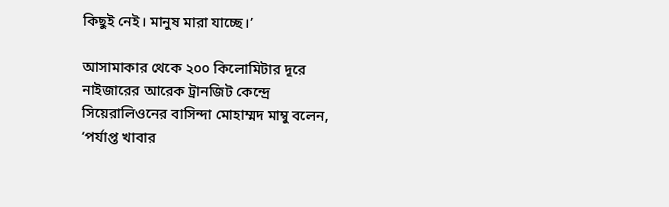কিছুই নেই। মানুষ মারা যাচ্ছে।’

আসামাকার থেকে ২০০ কিলোমিটার দূরে নাইজারের আরেক ট্রানজিট কেন্দ্রে সিয়েরালিওনের বাসিন্দা মোহাম্মদ মাম্বু বলেন, ‘পর্যাপ্ত খাবার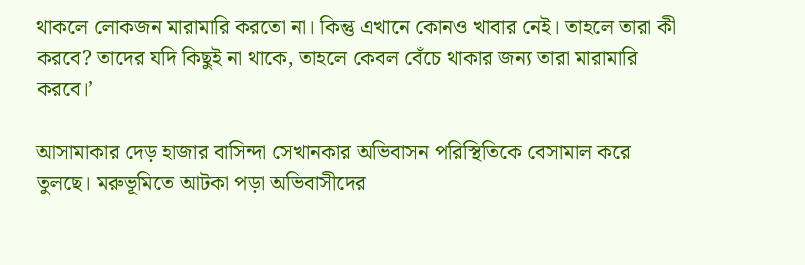থাকলে লোকজন মারামারি করতো না। কিন্তু এখানে কোনও খাবার নেই। তাহলে তারা কী করবে? তাদের যদি কিছুই না থাকে, তাহলে কেবল বেঁচে থাকার জন্য তারা মারামারি করবে।’

আসামাকার দেড় হাজার বাসিন্দা সেখানকার অভিবাসন পরিস্থিতিকে বেসামাল করে তুলছে। মরুভূমিতে আটকা পড়া অভিবাসীদের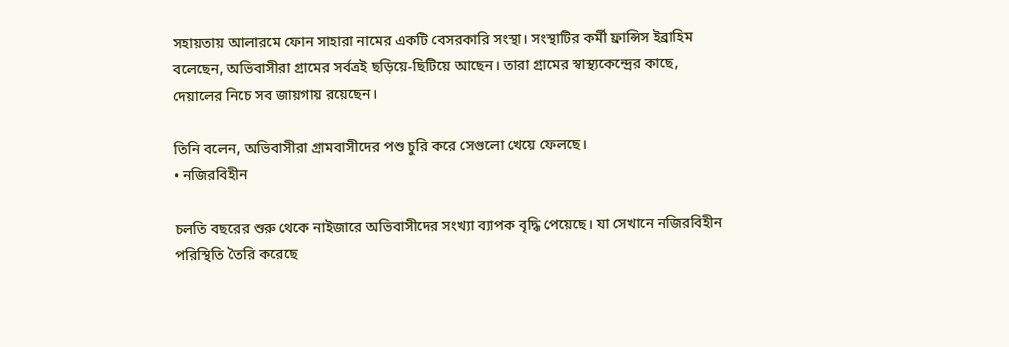সহায়তায় আলারমে ফোন সাহারা নামের একটি বেসরকারি সংস্থা। সংস্থাটির কর্মী ফ্রান্সিস ইব্রাহিম বলেছেন, অভিবাসীরা গ্রামের সর্বত্রই ছড়িয়ে-ছিটিয়ে আছেন। তারা গ্রামের স্বাস্থ্যকেন্দ্রের কাছে, দেয়ালের নিচে সব জায়গায় রয়েছেন।

তিনি বলেন, অভিবাসীরা গ্রামবাসীদের পশু চুরি করে সেগুলো খেয়ে ফেলছে।
• নজিরবিহীন

চলতি বছরের শুরু থেকে নাইজারে অভিবাসীদের সংখ্যা ব্যাপক বৃদ্ধি পেয়েছে। যা সেখানে নজিরবিহীন পরিস্থিতি তৈরি করেছে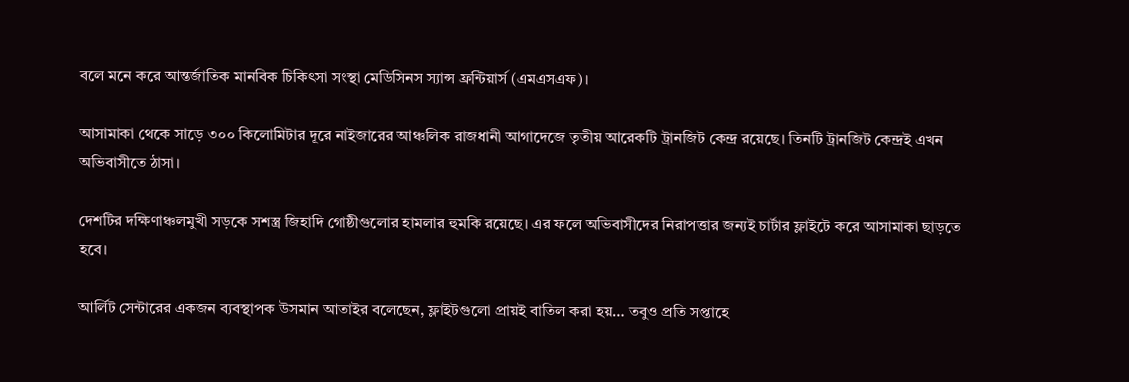বলে মনে করে আন্তর্জাতিক মানবিক চিকিৎসা সংস্থা মেডিসিনস স্যান্স ফ্রন্টিয়ার্স (এমএসএফ)।

আসামাকা থেকে সাড়ে ৩০০ কিলোমিটার দূরে নাইজারের আঞ্চলিক রাজধানী আগাদেজে তৃতীয় আরেকটি ট্রানজিট কেন্দ্র রয়েছে। তিনটি ট্রানজিট কেন্দ্রই এখন অভিবাসীতে ঠাসা।

দেশটির দক্ষিণাঞ্চলমুখী সড়কে সশস্ত্র জিহাদি গোষ্ঠীগুলোর হামলার হুমকি রয়েছে। এর ফলে অভিবাসীদের নিরাপত্তার জন্যই চার্টার ফ্লাইটে করে আসামাকা ছাড়তে হবে।

আর্লিট সেন্টারের একজন ব্যবস্থাপক উসমান আতাইর বলেছেন, ফ্লাইটগুলো প্রায়ই বাতিল করা হয়… তবুও প্রতি সপ্তাহে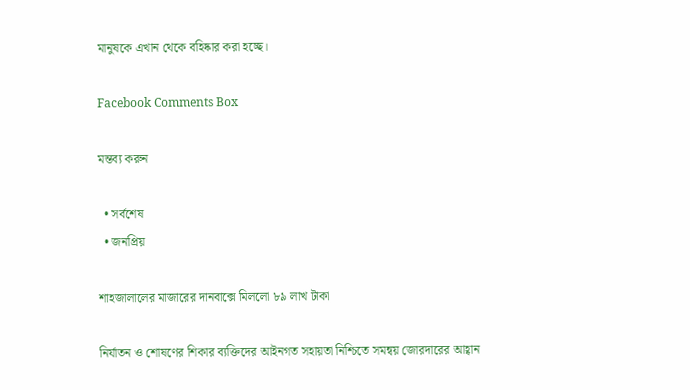মানুষকে এখান থেকে বহিষ্কার করা হচ্ছে।

Facebook Comments Box

মন্তব্য করুন

  • সর্বশেষ
  • জনপ্রিয়

শাহজালালের মাজারের দানবাক্সে মিললো ৮৯ লাখ টাকা

নির্যাতন ও শোষণের শিকার ব্যক্তিদের আইনগত সহায়তা নিশ্চিতে সমন্বয় জোরদারের আহ্বান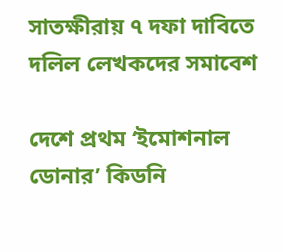সাতক্ষীরায় ৭ দফা দাবিতে দলিল লেখকদের সমাবেশ

দেশে প্রথম ‘ইমোশনাল ডোনার’ কিডনি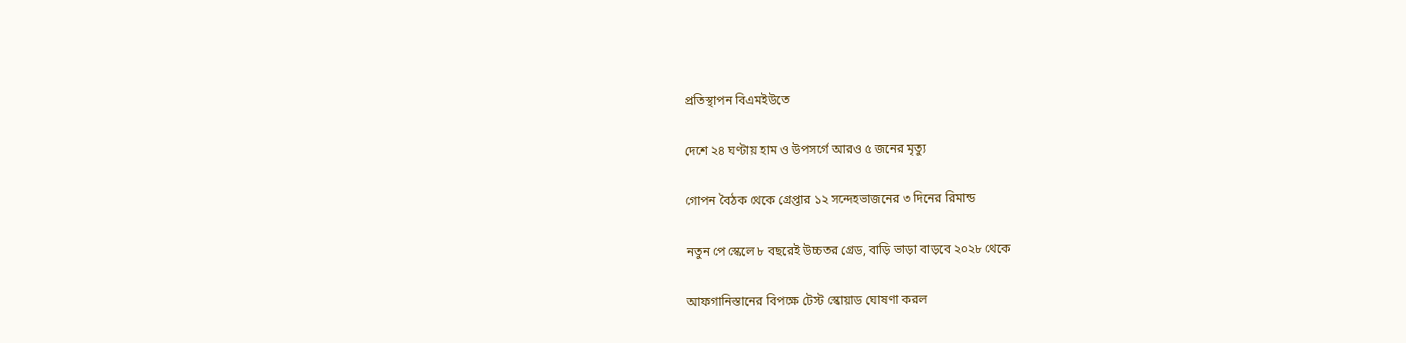প্রতিস্থাপন বিএমইউতে

দেশে ২৪ ঘণ্টায় হাম ও উপসর্গে আরও ৫ জনের মৃত্যু

গোপন বৈঠক থেকে গ্রেপ্তার ১২ সন্দেহভাজনের ৩ দিনের রিমান্ড

নতুন পে স্কেলে ৮ বছরেই উচ্চতর গ্রেড, বাড়ি ভাড়া বাড়বে ২০২৮ থেকে

আফগানিস্তানের বিপক্ষে টেস্ট স্কোয়াড ঘোষণা করল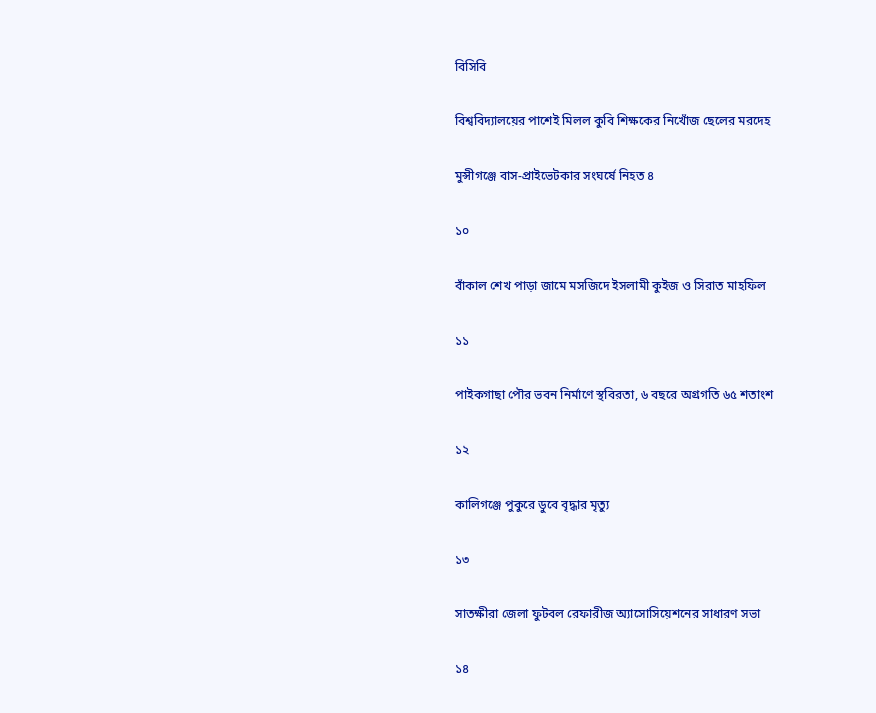বিসিবি

বিশ্ববিদ্যালয়ের পাশেই মিলল কুবি শিক্ষকের নিখোঁজ ছেলের মরদেহ

মুন্সীগঞ্জে বাস-প্রাইভেটকার সংঘর্ষে নিহত ৪

১০

বাঁকাল শেখ পাড়া জামে মসজিদে ইসলামী কুইজ ও সিরাত মাহফিল

১১

পাইকগাছা পৌর ভবন নির্মাণে স্থবিরতা, ৬ বছরে অগ্রগতি ৬৫ শতাংশ

১২

কালিগঞ্জে পুকুরে ডুবে বৃদ্ধার মৃত্যু

১৩

সাতক্ষীরা জেলা ফুটবল রেফারীজ অ্যাসোসিয়েশনের সাধারণ সভা

১৪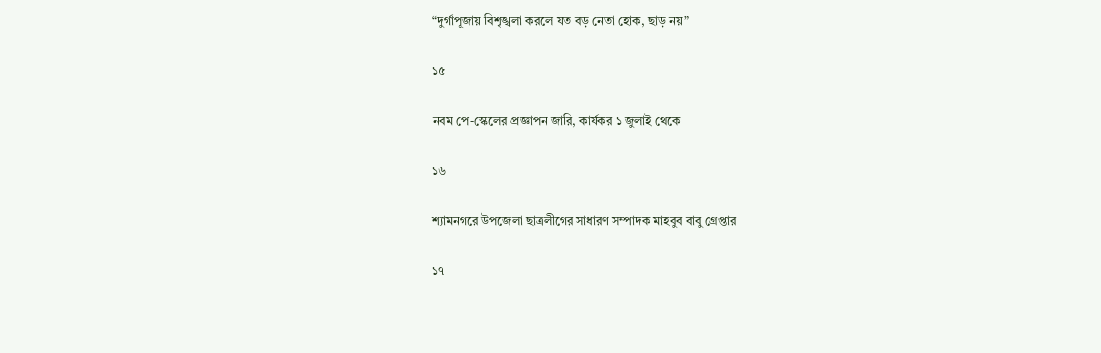“দুর্গাপূজায় বিশৃঙ্খলা করলে যত বড় নেতা হোক, ছাড় নয়”

১৫

নবম পে-স্কেলের প্রজ্ঞাপন জারি, কার্যকর ১ জুলাই থেকে

১৬

শ্যামনগরে উপজেলা ছাত্রলীগের সাধারণ সম্পাদক মাহবুব বাবু গ্রেপ্তার

১৭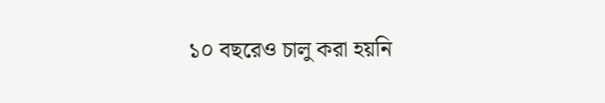১০ বছরেও চালু করা হয়নি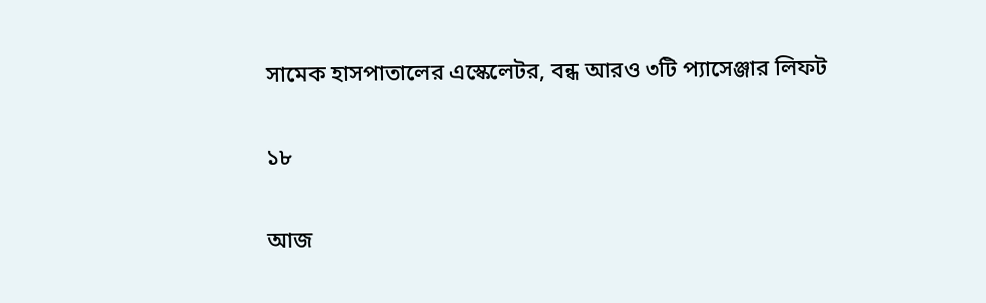সামেক হাসপাতালের এস্কেলেটর, বন্ধ আরও ৩টি প্যাসেঞ্জার লিফট

১৮

আজ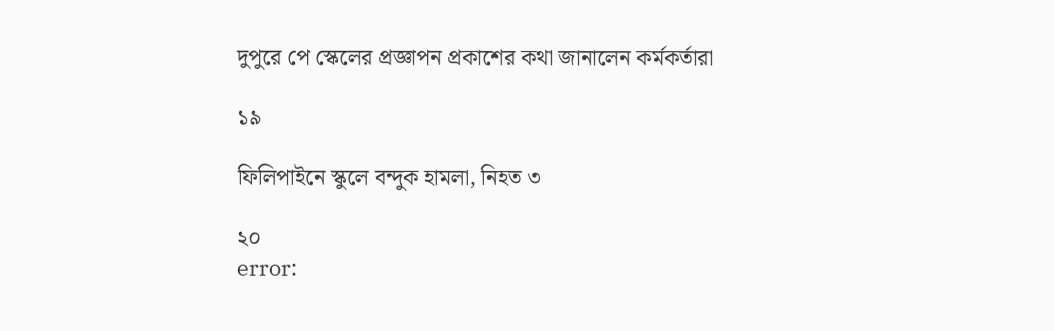দুপুরে পে স্কেলের প্রজ্ঞাপন প্রকাশের কথা জানালেন কর্মকর্তারা

১৯

ফিলিপাইনে স্কুলে বন্দুক হামলা, নিহত ৩

২০
error: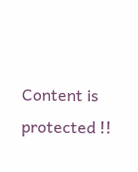Content is protected !!